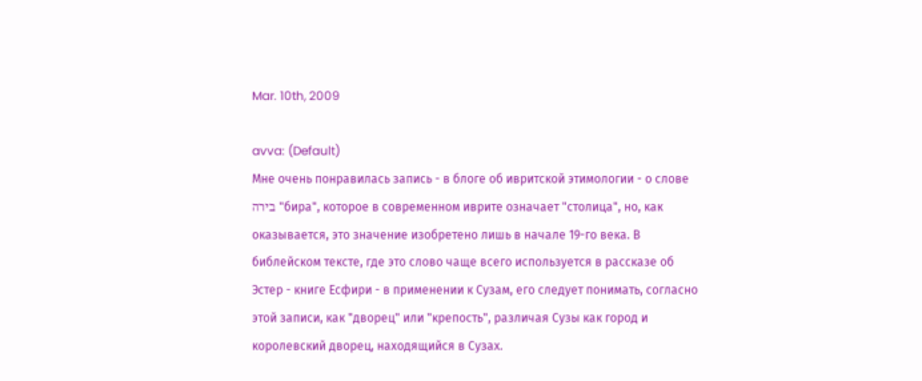Mar. 10th, 2009

avva: (Default)
Мне очень понравилась запись - в блоге об ивритской этимологии - о слове בירה "бира", которое в современном иврите означает "столица", но, как оказывается, это значение изобретено лишь в начале 19-го века. В библейском тексте, где это слово чаще всего используется в рассказе об Эстер - книге Есфири - в применении к Сузам, его следует понимать, согласно этой записи, как "дворец" или "крепость", различая Сузы как город и королевский дворец, находящийся в Сузах.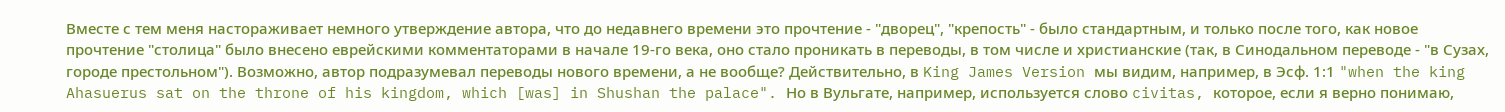Вместе с тем меня настораживает немного утверждение автора, что до недавнего времени это прочтение - "дворец", "крепость" - было стандартным, и только после того, как новое прочтение "столица" было внесено еврейскими комментаторами в начале 19-го века, оно стало проникать в переводы, в том числе и христианские (так, в Синодальном переводе - "в Сузах, городе престольном"). Возможно, автор подразумевал переводы нового времени, а не вообще? Действительно, в King James Version мы видим, например, в Эсф. 1:1 "when the king Ahasuerus sat on the throne of his kingdom, which [was] in Shushan the palace". Но в Вульгате, например, используется слово civitas, которое, если я верно понимаю,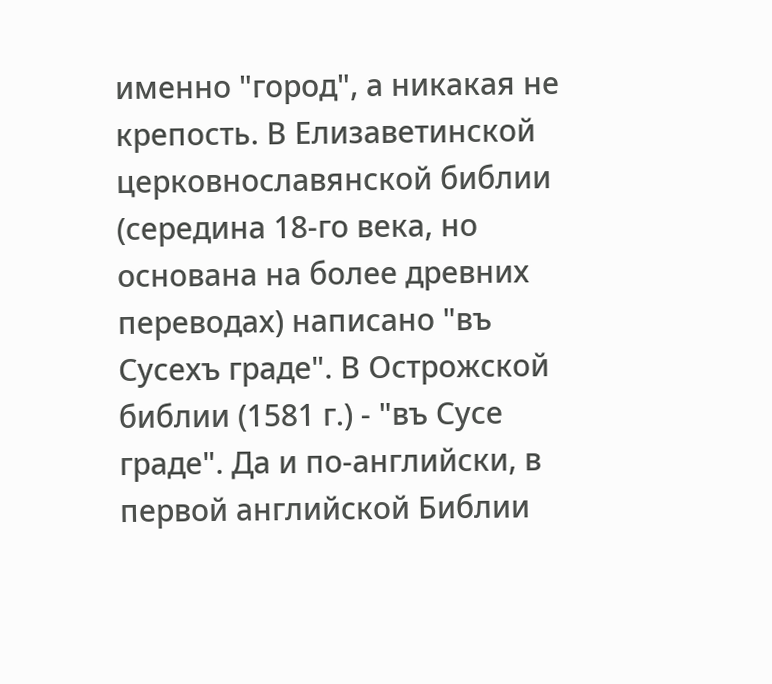именно "город", а никакая не крепость. В Елизаветинской церковнославянской библии (середина 18-го века, но основана на более древних переводах) написано "въ Сусехъ граде". В Острожской библии (1581 г.) - "въ Сусе граде". Да и по-английски, в первой английской Библии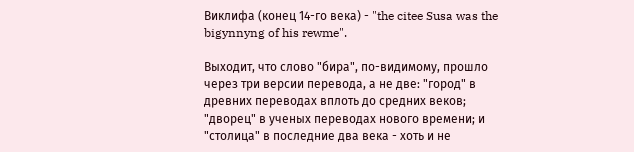Виклифа (конец 14-го века) - "the citee Susa was the bigynnyng of his rewme".

Выходит, что слово "бира", по-видимому, прошло через три версии перевода, а не две: "город" в древних переводах вплоть до средних веков; "дворец" в ученых переводах нового времени; и "столица" в последние два века - хоть и не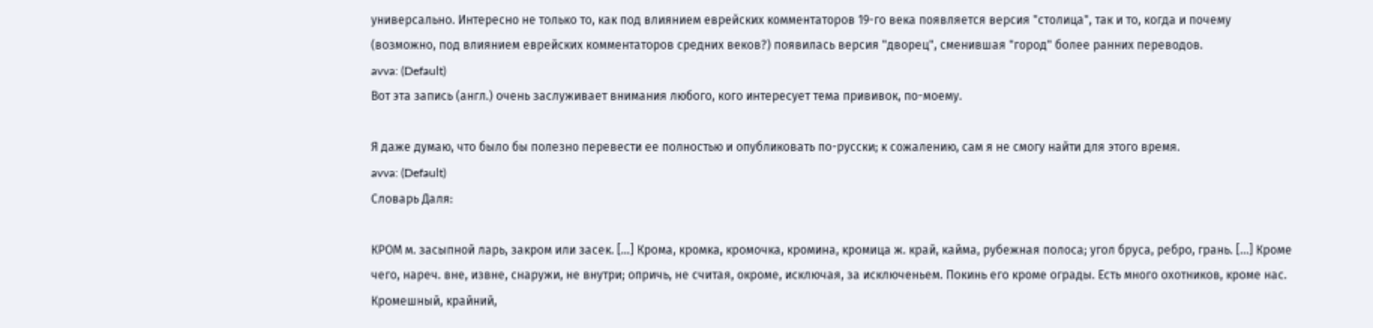универсально. Интересно не только то, как под влиянием еврейских комментаторов 19-го века появляется версия "столица", так и то, когда и почему (возможно, под влиянием еврейских комментаторов средних веков?) появилась версия "дворец", сменившая "город" более ранних переводов.
avva: (Default)
Вот эта запись (англ.) очень заслуживает внимания любого, кого интересует тема прививок, по-моему.

Я даже думаю, что было бы полезно перевести ее полностью и опубликовать по-русски; к сожалению, сам я не смогу найти для этого время.
avva: (Default)
Словарь Даля:

КРОМ м. засыпной ларь, закром или засек. [...] Крома, кромка, кромочка, кромина, кромица ж. край, кайма, рубежная полоса; угол бруса, ребро, грань. [...] Кроме чего, нареч. вне, извне, снаружи, не внутри; опричь, не считая, окроме, исключая, за исключеньем. Покинь его кроме ограды. Есть много охотников, кроме нас. Кромешный, крайний,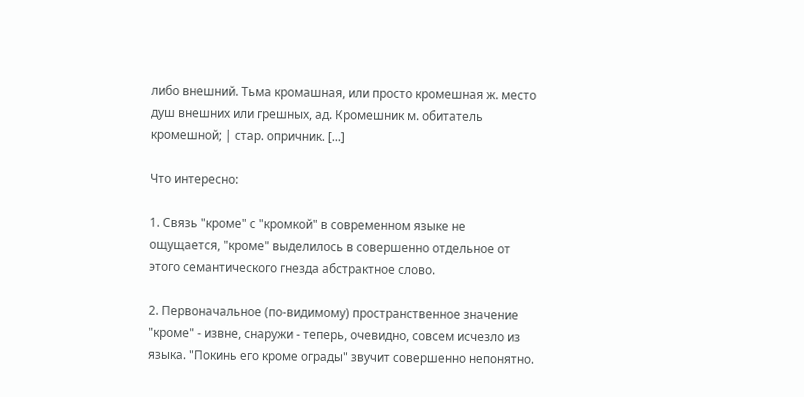либо внешний. Тьма кромашная, или просто кромешная ж. место душ внешних или грешных, ад. Кромешник м. обитатель кромешной; | стар. опричник. [...]

Что интересно:

1. Связь "кроме" с "кромкой" в современном языке не ощущается, "кроме" выделилось в совершенно отдельное от этого семантического гнезда абстрактное слово.

2. Первоначальное (по-видимому) пространственное значение "кроме" - извне, снаружи - теперь, очевидно, совсем исчезло из языка. "Покинь его кроме ограды" звучит совершенно непонятно.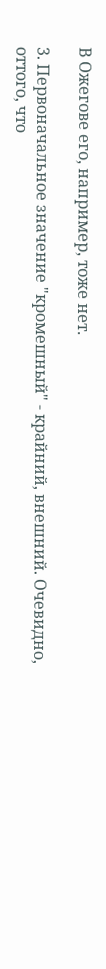В Ожегове его, например, тоже нет.

3. Первоначальное значение "кромешный" - крайний, внешний. Очевидно, оттого, что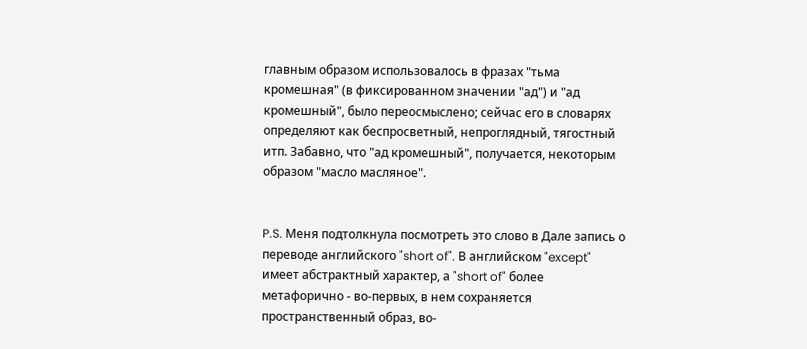главным образом использовалось в фразах "тьма кромешная" (в фиксированном значении "ад") и "ад кромешный", было переосмыслено; сейчас его в словарях определяют как беспросветный, непроглядный, тягостный итп. Забавно, что "ад кромешный", получается, некоторым образом "масло масляное".


P.S. Меня подтолкнула посмотреть это слово в Дале запись о переводе английского "short of". В английском "except" имеет абстрактный характер, а "short of" более метафорично - во-первых, в нем сохраняется пространственный образ, во-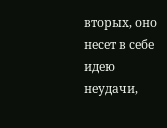вторых, оно несет в себе идею неудачи,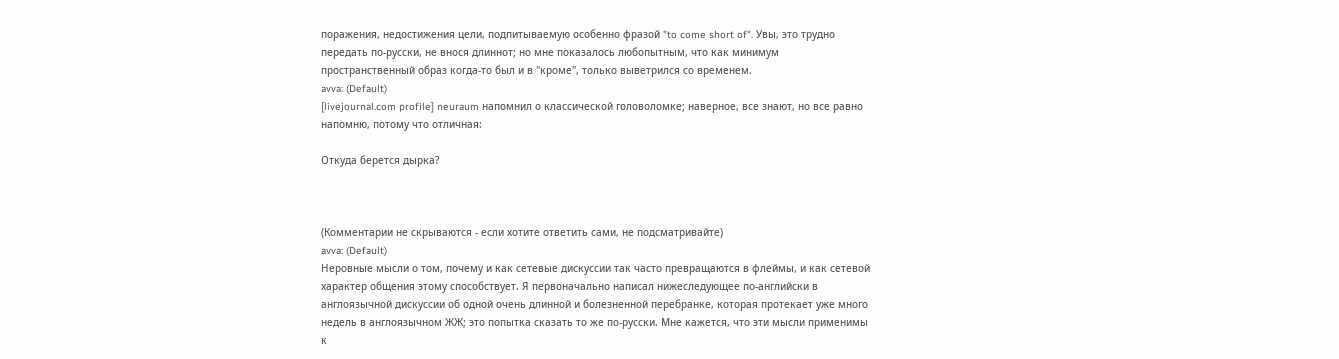поражения, недостижения цели, подпитываемую особенно фразой "to come short of". Увы, это трудно передать по-русски, не внося длиннот; но мне показалось любопытным, что как минимум пространственный образ когда-то был и в "кроме", только выветрился со временем.
avva: (Default)
[livejournal.com profile] neuraum напомнил о классической головоломке; наверное, все знают, но все равно напомню, потому что отличная:

Откуда берется дырка?



(Комментарии не скрываются - если хотите ответить сами, не подсматривайте)
avva: (Default)
Неровные мысли о том, почему и как сетевые дискуссии так часто превращаются в флеймы, и как сетевой характер общения этому способствует. Я первоначально написал нижеследующее по-английски в англоязычной дискуссии об одной очень длинной и болезненной перебранке, которая протекает уже много недель в англоязычном ЖЖ; это попытка сказать то же по-русски. Мне кажется, что эти мысли применимы к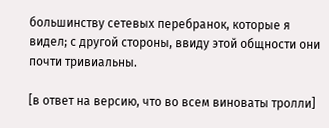большинству сетевых перебранок, которые я видел; с другой стороны, ввиду этой общности они почти тривиальны.

[в ответ на версию, что во всем виноваты тролли]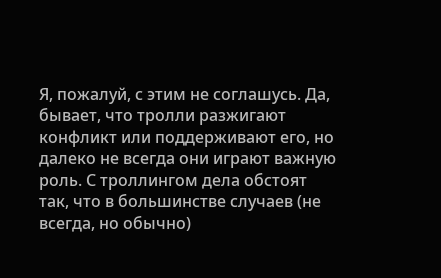Я, пожалуй, с этим не соглашусь. Да, бывает, что тролли разжигают конфликт или поддерживают его, но далеко не всегда они играют важную роль. С троллингом дела обстоят так, что в большинстве случаев (не всегда, но обычно)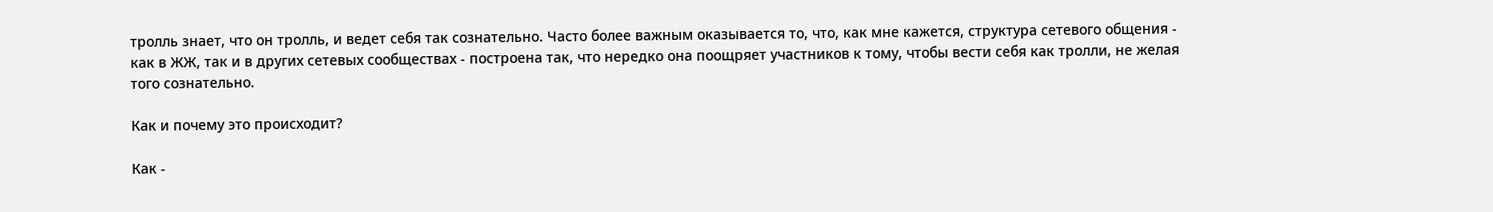тролль знает, что он тролль, и ведет себя так сознательно. Часто более важным оказывается то, что, как мне кажется, структура сетевого общения - как в ЖЖ, так и в других сетевых сообществах - построена так, что нередко она поощряет участников к тому, чтобы вести себя как тролли, не желая того сознательно.

Как и почему это происходит?

Как -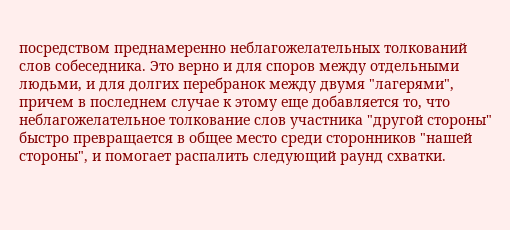посредством преднамеренно неблагожелательных толкований слов собеседника. Это верно и для споров между отдельными людьми, и для долгих перебранок между двумя "лагерями", причем в последнем случае к этому еще добавляется то, что неблагожелательное толкование слов участника "другой стороны" быстро превращается в общее место среди сторонников "нашей стороны", и помогает распалить следующий раунд схватки.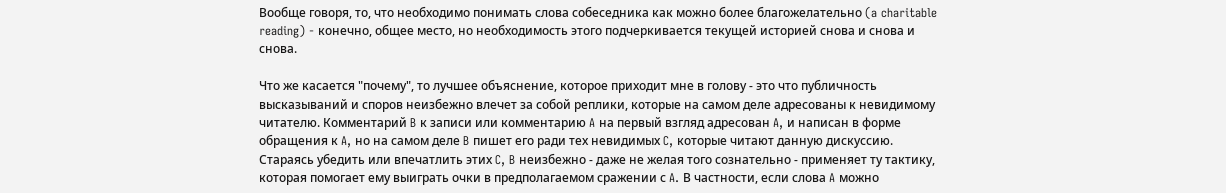Вообще говоря, то, что необходимо понимать слова собеседника как можно более благожелательно (a charitable reading) - конечно, общее место, но необходимость этого подчеркивается текущей историей снова и снова и снова.

Что же касается "почему", то лучшее объяснение, которое приходит мне в голову - это что публичность высказываний и споров неизбежно влечет за собой реплики, которые на самом деле адресованы к невидимому читателю. Комментарий B к записи или комментарию A на первый взгляд адресован A, и написан в форме обращения к A, но на самом деле B пишет его ради тех невидимых C, которые читают данную дискуссию. Стараясь убедить или впечатлить этих C, B неизбежно - даже не желая того сознательно - применяет ту тактику, которая помогает ему выиграть очки в предполагаемом сражении с A. В частности, если слова A можно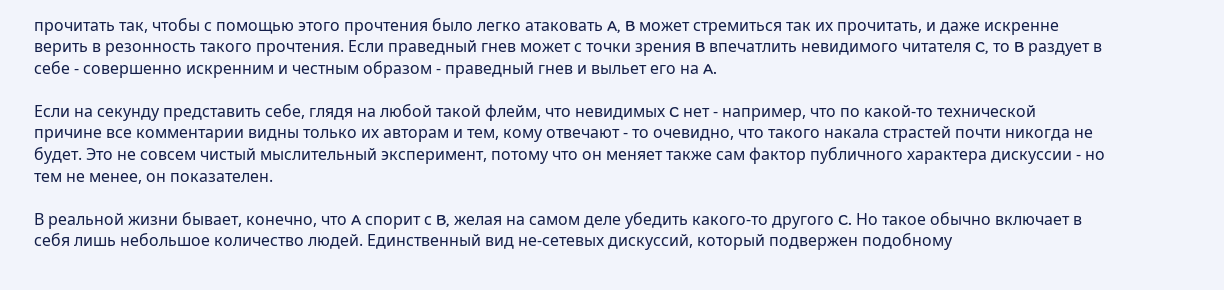прочитать так, чтобы с помощью этого прочтения было легко атаковать A, B может стремиться так их прочитать, и даже искренне верить в резонность такого прочтения. Если праведный гнев может с точки зрения B впечатлить невидимого читателя C, то B раздует в себе - совершенно искренним и честным образом - праведный гнев и выльет его на A.

Если на секунду представить себе, глядя на любой такой флейм, что невидимых C нет - например, что по какой-то технической причине все комментарии видны только их авторам и тем, кому отвечают - то очевидно, что такого накала страстей почти никогда не будет. Это не совсем чистый мыслительный эксперимент, потому что он меняет также сам фактор публичного характера дискуссии - но тем не менее, он показателен.

В реальной жизни бывает, конечно, что A спорит с B, желая на самом деле убедить какого-то другого C. Но такое обычно включает в себя лишь небольшое количество людей. Единственный вид не-сетевых дискуссий, который подвержен подобному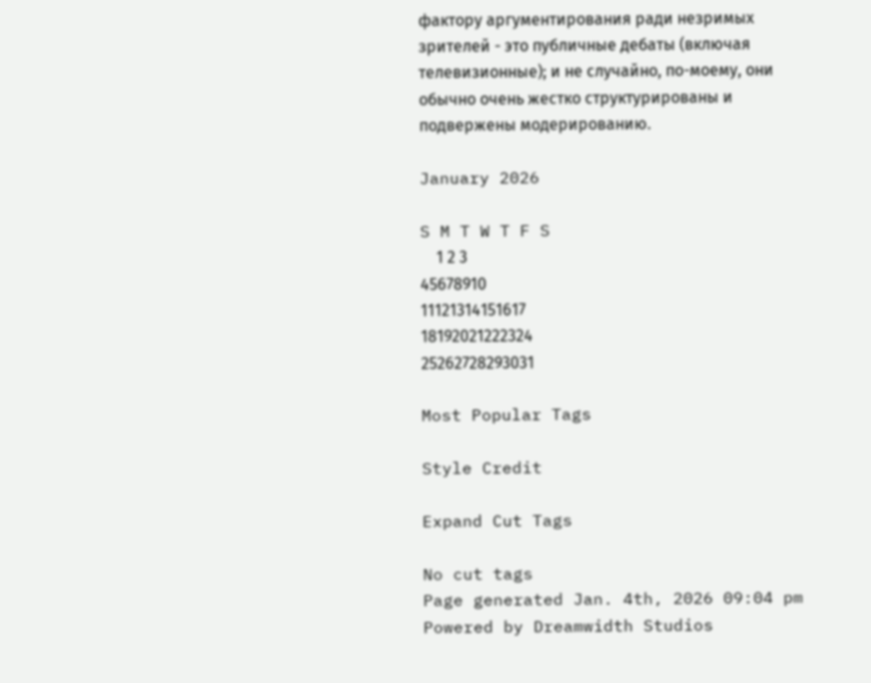фактору аргументирования ради незримых зрителей - это публичные дебаты (включая телевизионные); и не случайно, по-моему, они обычно очень жестко структурированы и подвержены модерированию.

January 2026

S M T W T F S
    1 2 3
45678910
11121314151617
18192021222324
25262728293031

Most Popular Tags

Style Credit

Expand Cut Tags

No cut tags
Page generated Jan. 4th, 2026 09:04 pm
Powered by Dreamwidth Studios